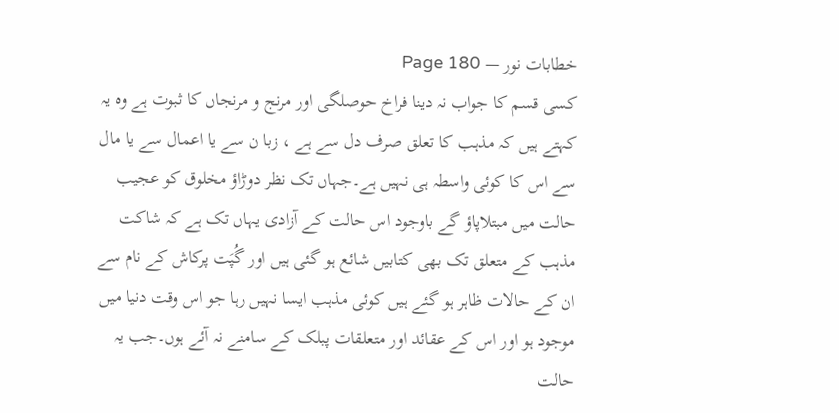خطابات نور — Page 180
کسی قسم کا جواب نہ دینا فراخ حوصلگی اور مرنج و مرنجاں کا ثبوت ہے وہ یہ کہتے ہیں کہ مذہب کا تعلق صرف دل سے ہے ، زبا ن سے یا اعمال سے یا مال سے اس کا کوئی واسطہ ہی نہیں ہے۔جہاں تک نظر دوڑاؤ مخلوق کو عجیب حالت میں مبتلاپاؤ گے باوجود اس حالت کے آزادی یہاں تک ہے کہ شاکت مذہب کے متعلق تک بھی کتابیں شائع ہو گئی ہیں اور گُپَت پرکاش کے نام سے ان کے حالات ظاہر ہو گئے ہیں کوئی مذہب ایسا نہیں رہا جو اس وقت دنیا میں موجود ہو اور اس کے عقائد اور متعلقات پبلک کے سامنے نہ آئے ہوں۔جب یہ حالت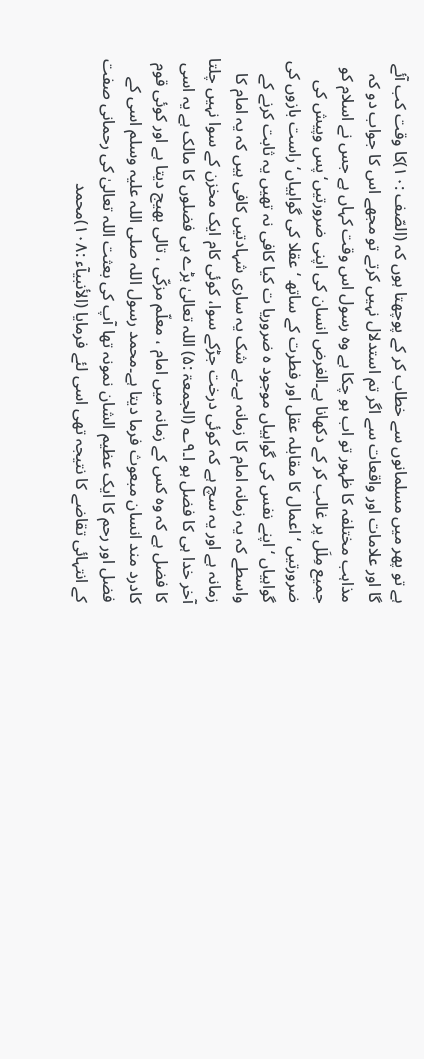ہے تو پھر میں مسلمانوں سے خطاب کر کے پوچھتا ہوں کہ (الصّف :۱۰)کا وقت کب آئے گا اور علامات اور واقعات سے اگر تم استدلال نہیں کرتے تو مجھے اس کا جواب دو کہ مذاہب مختلفہ کا ظہور تو اب ہو چکا ہے وہ رسول اس وقت کہاں ہے جس نے اسلام کو جمیع مِلَل پر غالب کر کے دکھانا ہے۔الغرض انسان کی اپنی ضرورتیں‘ پس وپیش کی ضرورتیں ‘ اعمال کا مقابلہ عقل اور فطرت کے ساتھ ‘ عقلا کی گواہیاں‘ راست بازوں کی گواہیاں ‘اپنے نفس کی گواہیاں موجود ہ ضروریا ت کیا کافی نہ تھیں یہ ثابت کرنے کے واسطے کہ یہ زمانہ امام کا زمانہ ہے۔بے شک یہ ساری شہادتیں کافی ہیں کہ یہ امام کا زمانہ ہے اور یہ سچ ہے کہ کوئی درخت جڑکے سوا، کوئی کام ایک مخزن کے سوا نہیں چلتا آخر خدا ہی کا فضل ہو ا۔۹؎ (الجمعۃ :۵) اللہ تعالیٰ بڑے ہی فضلوں کا مالک ہے یہ اسی کا فضل ہے کہ وہ کس کے زمانہ میں امام ، معلّم مزکّی ، تالی بھیج دیتا ہے اور کوئی قوم کادرد مند انسان مبعوث فرما دیتا ہے۔محمد رسول اللہ صلی اللہ علیہ وسلم اسی کے فضل اور رحم کا ایک عظیم الشان نمونہ تھا آپ کی بعثت اللہ تعالیٰ کی رحمانی صفت کے انتہائی تقاضے کا نتیجہ تھی اسی لئے فرمایا (الأنبیآء :۱۰۸)محمد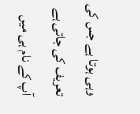وہی ہوتا ہے جس کی تعریف کی جاتی ہے آپ کے نام ہی میں